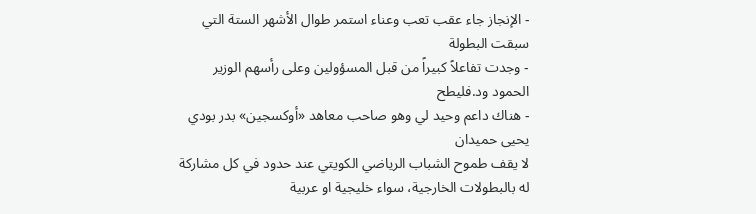- الإنجاز جاء عقب تعب وعناء استمر طوال الأشهر الستة التي سبقت البطولة
- وجدت تفاعلاً كبيراً من قبل المسؤولين وعلى رأسهم الوزير الحمود ود.فليطح
- هناك داعم وحيد لي وهو صاحب معاهد «أوكسجين» بدر بودي
يحيى حميدان
لا يقف طموح الشباب الرياضي الكويتي عند حدود في كل مشاركة له بالبطولات الخارجية، سواء خليجية او عربية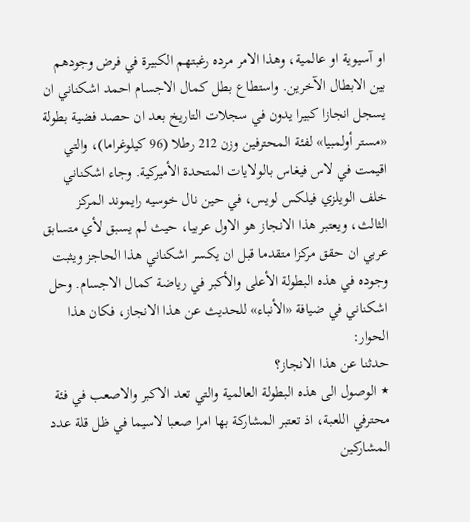او آسيوية او عالمية، وهذا الامر مرده رغبتهم الكبيرة في فرض وجودهم بين الابطال الآخرين. واستطاع بطل كمال الاجسام احمد اشكناني ان يسجل انجازا كبيرا يدون في سجلات التاريخ بعد ان حصد فضية بطولة «مستر أولمبيا» لفئة المحترفين وزن 212 رطلا (96 كيلوغراما)، والتي اقيمت في لاس فيغاس بالولايات المتحدة الأميركية. وجاء اشكناني خلف الويلزي فيلكس لويس، في حين نال خوسيه رايموند المركز الثالث، ويعتبر هذا الانجاز هو الاول عربيا، حيث لم يسبق لأي متسابق عربي ان حقق مركزا متقدما قبل ان يكسر اشكناني هذا الحاجز ويثبت وجوده في هذه البطولة الأعلى والأكبر في رياضة كمال الاجسام. وحل اشكناني في ضيافة «الأنباء» للحديث عن هذا الانجاز، فكان هذا الحوار:
حدثنا عن هذا الانجاز؟
٭ الوصول الى هذه البطولة العالمية والتي تعد الاكبر والاصعب في فئة محترفي اللعبة، اذ تعتبر المشاركة بها امرا صعبا لاسيما في ظل قلة عدد المشاركين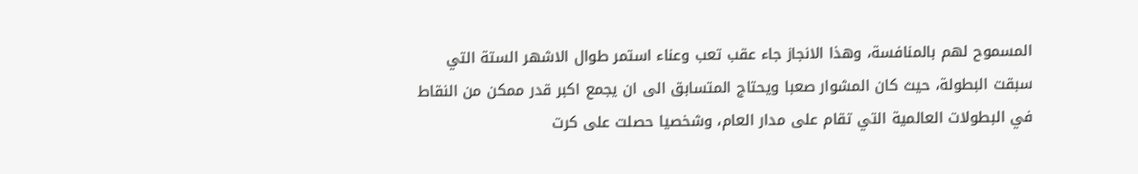المسموح لهم بالمنافسة، وهذا الانجاز جاء عقب تعب وعناء استمر طوال الاشهر الستة التي سبقت البطولة، حيث كان المشوار صعبا ويحتاج المتسابق الى ان يجمع اكبر قدر ممكن من النقاط في البطولات العالمية التي تقام على مدار العام، وشخصيا حصلت على كرت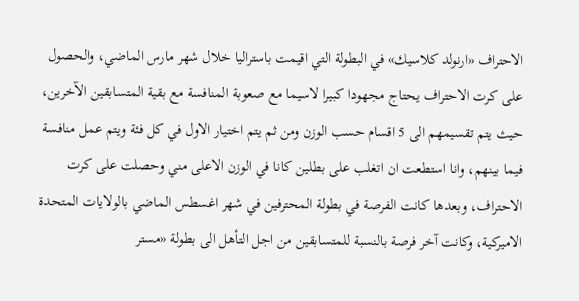الاحتراف «ارنولد كلاسيك» في البطولة التي اقيمت باستراليا خلال شهر مارس الماضي، والحصول على كرت الاحتراف يحتاج مجهودا كبيرا لاسيما مع صعوبة المنافسة مع بقية المتسابقين الآخرين، حيث يتم تقسيمهم الى 5 اقسام حسب الوزن ومن ثم يتم اختيار الاول في كل فئة ويتم عمل منافسة فيما بينهم، وانا استطعت ان اتغلب على بطلين كانا في الوزن الاعلى مني وحصلت على كرت الاحتراف، وبعدها كانت الفرصة في بطولة المحترفين في شهر اغسطس الماضي بالولايات المتحدة الاميركية، وكانت آخر فرصة بالنسبة للمتسابقين من اجل التأهل الى بطولة «مستر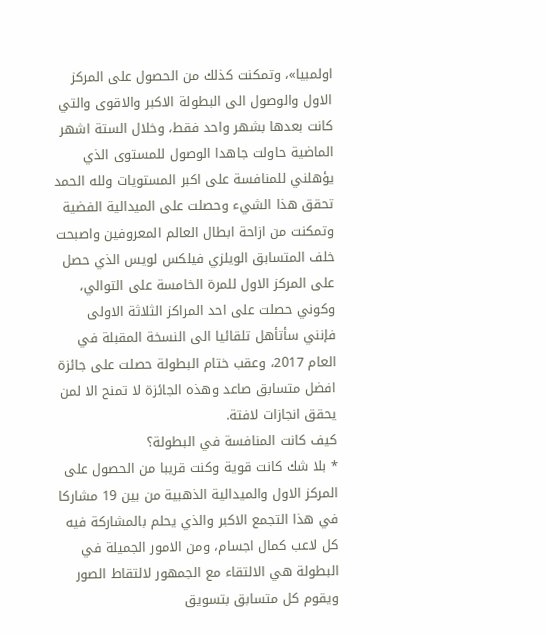اولمبيا»، وتمكنت كذلك من الحصول على المركز الاول والوصول الى البطولة الاكبر والاقوى والتي كانت بعدها بشهر واحد فقط، وخلال الستة اشهر الماضية حاولت جاهدا الوصول للمستوى الذي يؤهلني للمنافسة على اكبر المستويات ولله الحمد تحقق هذا الشيء وحصلت على الميدالية الفضية وتمكنت من ازاحة ابطال العالم المعروفين واصبحت خلف المتسابق الويلزي فيلكس لويس الذي حصل على المركز الاول للمرة الخامسة على التوالي، وكوني حصلت على احد المراكز الثلاثة الاولى فإنني سأتأهل تلقائيا الى النسخة المقبلة في العام 2017، وعقب ختام البطولة حصلت على جائزة افضل متسابق صاعد وهذه الجائزة لا تمنح الا لمن يحقق انجازات لافتة.
كيف كانت المنافسة في البطولة؟
٭ بلا شك كانت قوية وكنت قريبا من الحصول على المركز الاول والميدالية الذهبية من بين 19 مشاركا في هذا التجمع الاكبر والذي يحلم بالمشاركة فيه كل لاعب كمال اجسام، ومن الامور الجميلة في البطولة هي الالتقاء مع الجمهور لالتقاط الصور ويقوم كل متسابق بتسويق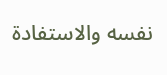نفسه والاستفادة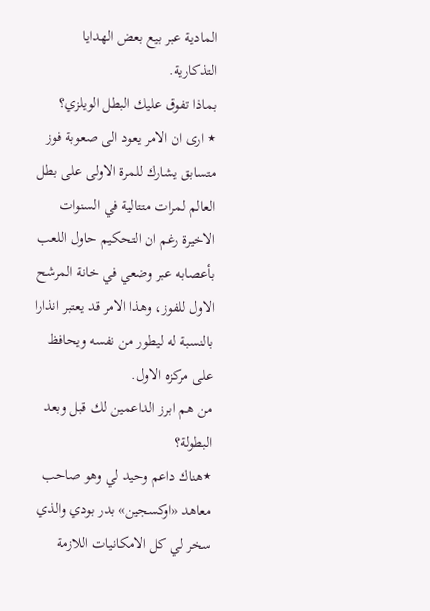المادية عبر بيع بعض الهدايا التذكارية.
بماذا تفوق عليك البطل الويلزي؟
٭ ارى ان الامر يعود الى صعوبة فوز متسابق يشارك للمرة الاولى على بطل العالم لمرات متتالية في السنوات الاخيرة رغم ان التحكيم حاول اللعب بأعصابه عبر وضعي في خانة المرشح الاول للفوز، وهذا الامر قد يعتبر انذارا بالنسبة له ليطور من نفسه ويحافظ على مركزه الاول.
من هم ابرز الداعمين لك قبل وبعد البطولة؟
٭هناك داعم وحيد لي وهو صاحب معاهد «اوكسجين» بدر بودي والذي سخر لي كل الامكانيات اللازمة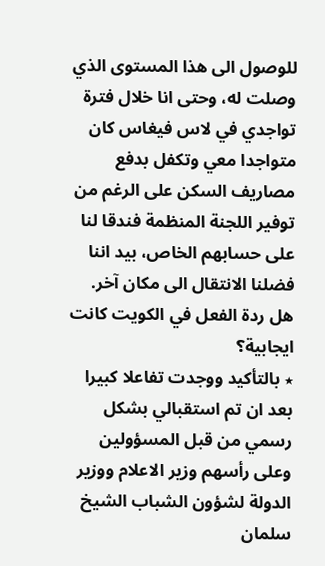للوصول الى هذا المستوى الذي وصلت له، وحتى انا خلال فترة تواجدي في لاس فيغاس كان متواجدا معي وتكفل بدفع مصاريف السكن على الرغم من توفير اللجنة المنظمة فندقا لنا على حسابهم الخاص، بيد اننا فضلنا الانتقال الى مكان آخر.
هل ردة الفعل في الكويت كانت ايجابية؟
٭ بالتأكيد ووجدت تفاعلا كبيرا بعد ان تم استقبالي بشكل رسمي من قبل المسؤولين وعلى رأسهم وزير الاعلام ووزير الدولة لشؤون الشباب الشيخ سلمان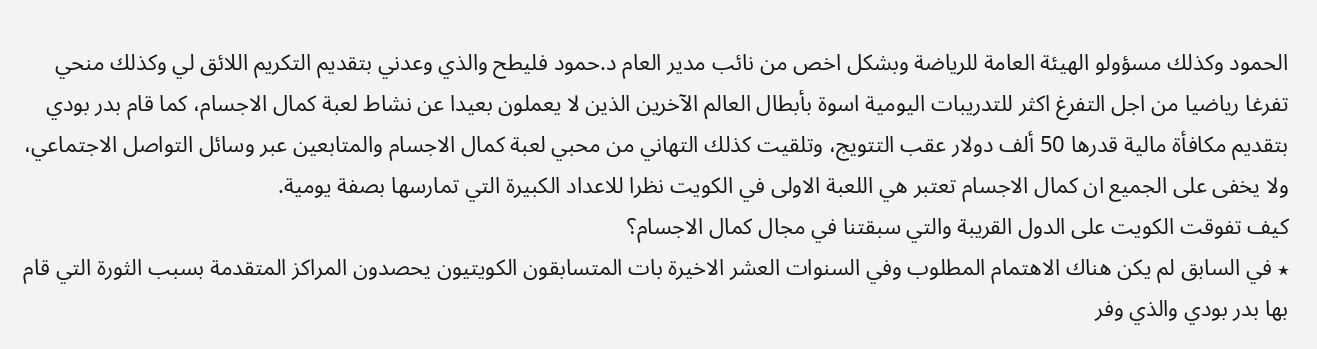الحمود وكذلك مسؤولو الهيئة العامة للرياضة وبشكل اخص من نائب مدير العام د.حمود فليطح والذي وعدني بتقديم التكريم اللائق لي وكذلك منحي تفرغا رياضيا من اجل التفرغ اكثر للتدريبات اليومية اسوة بأبطال العالم الآخرين الذين لا يعملون بعيدا عن نشاط لعبة كمال الاجسام، كما قام بدر بودي بتقديم مكافأة مالية قدرها 50 ألف دولار عقب التتويج، وتلقيت كذلك التهاني من محبي لعبة كمال الاجسام والمتابعين عبر وسائل التواصل الاجتماعي، ولا يخفى على الجميع ان كمال الاجسام تعتبر هي اللعبة الاولى في الكويت نظرا للاعداد الكبيرة التي تمارسها بصفة يومية.
كيف تفوقت الكويت على الدول القريبة والتي سبقتنا في مجال كمال الاجسام؟
٭ في السابق لم يكن هناك الاهتمام المطلوب وفي السنوات العشر الاخيرة بات المتسابقون الكويتيون يحصدون المراكز المتقدمة بسبب الثورة التي قام بها بدر بودي والذي وفر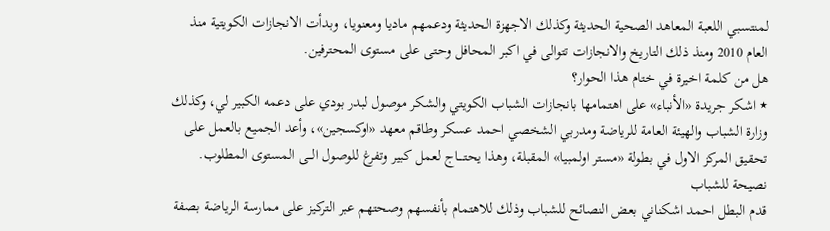لمنتسبي اللعبة المعاهد الصحية الحديثة وكذلك الاجهزة الحديثة ودعمهم ماديا ومعنويا، وبدأت الانجازات الكويتية منذ العام 2010 ومنذ ذلك التاريخ والانجازات تتوالى في اكبر المحافل وحتى على مستوى المحترفين.
هل من كلمة اخيرة في ختام هذا الحوار؟
٭ اشكر جريدة «الأنباء» على اهتمامها بانجازات الشباب الكويتي والشكر موصول لبدر بودي على دعمه الكبير لي، وكذلك وزارة الشباب والهيئة العامة للرياضة ومدربي الشخصي احمد عسكر وطاقم معهد «اوكسجين»، وأعد الجميع بالعمل على تحقيق المركز الاول في بطولة «مستر اولمبيا» المقبلة، وهذا يحتــــاج لعمل كبير وتفرغ للوصول الـــى المستوى المطلوب.
نصيحة للشباب
قدم البطل احمد اشكناني بعض النصائح للشباب وذلك للاهتمام بأنفسهم وصحتهم عبر التركيز على ممارسة الرياضة بصفة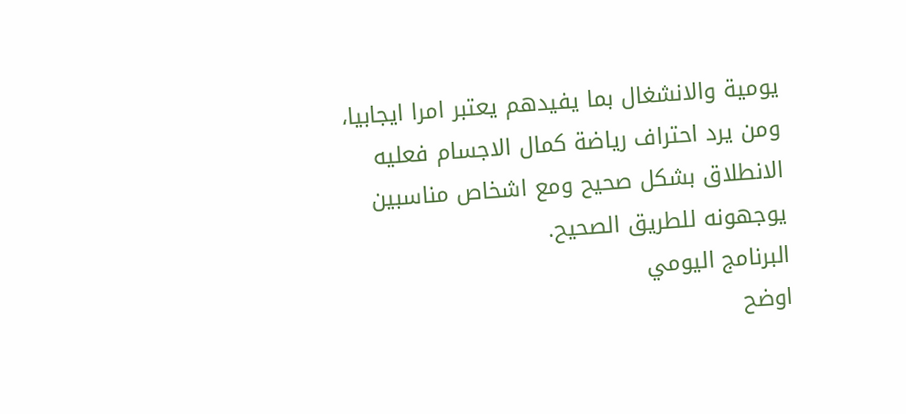يومية والانشغال بما يفيدهم يعتبر امرا ايجابيا، ومن يرد احتراف رياضة كمال الاجسام فعليه الانطلاق بشكل صحيح ومع اشخاص مناسبين يوجهونه للطريق الصحيح.
البرنامج اليومي
اوضح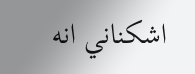اشكناني انه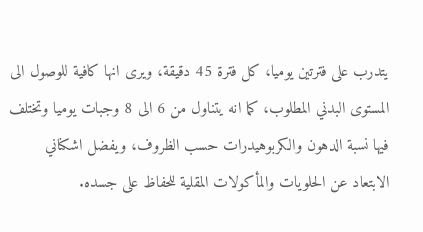يتدرب على فترتين يوميا، كل فترة 45 دقيقة، ويرى انها كافية للوصول الى المستوى البدني المطلوب، كما انه يتناول من 6 الى 8 وجبات يوميا وتختلف فيها نسبة الدهون والكربوهيدرات حسب الظروف، ويفضل اشكناني الابتعاد عن الحلويات والمأكولات المقلية للحفاظ على جسده.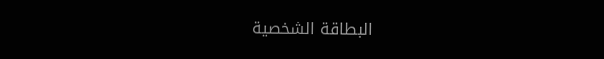البطاقة الشخصية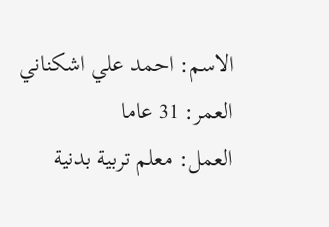الاسم: احمد علي اشكناني
العمر: 31 عاما
العمل: معلم تربية بدنية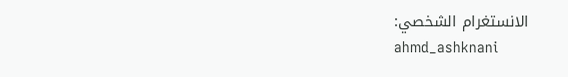الانستغرام الشخصي:
ahmd_ashknani